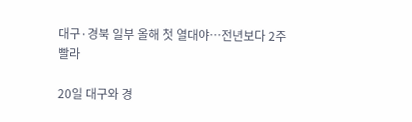대구·경북 일부 올해 첫 열대야…전년보다 2주 빨라

20일 대구와 경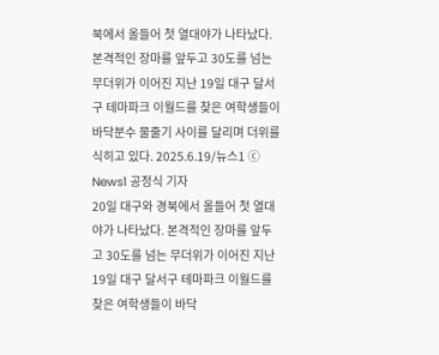북에서 올들어 첫 열대야가 나타났다. 본격적인 장마를 앞두고 30도를 넘는 무더위가 이어진 지난 19일 대구 달서구 테마파크 이월드를 찾은 여학생들이 바닥분수 물줄기 사이를 달리며 더위를 식히고 있다. 2025.6.19/뉴스1 ⓒ News1 공정식 기자
20일 대구와 경북에서 올들어 첫 열대야가 나타났다. 본격적인 장마를 앞두고 30도를 넘는 무더위가 이어진 지난 19일 대구 달서구 테마파크 이월드를 찾은 여학생들이 바닥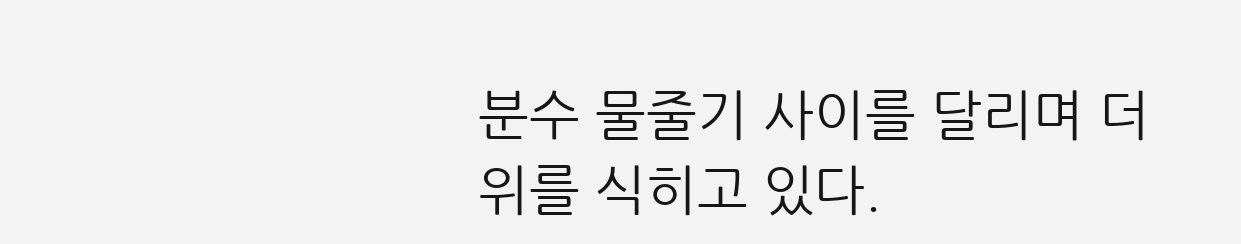분수 물줄기 사이를 달리며 더위를 식히고 있다.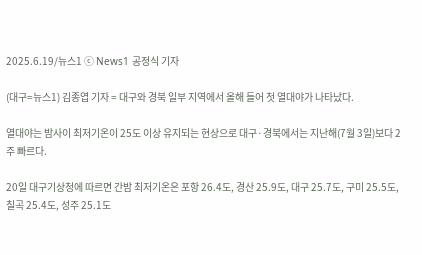2025.6.19/뉴스1 ⓒ News1 공정식 기자

(대구=뉴스1) 김종엽 기자 = 대구와 경북 일부 지역에서 올해 들어 첫 열대야가 나타났다.

열대야는 밤사이 최저기온이 25도 이상 유지되는 현상으로 대구·경북에서는 지난해(7월 3일)보다 2주 빠르다.

20일 대구기상청에 따르면 간밤 최저기온은 포항 26.4도, 경산 25.9도, 대구 25.7도, 구미 25.5도, 칠곡 25.4도, 성주 25.1도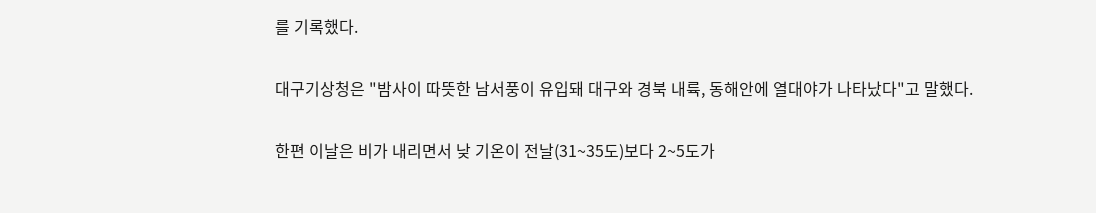를 기록했다.

대구기상청은 "밤사이 따뜻한 남서풍이 유입돼 대구와 경북 내륙, 동해안에 열대야가 나타났다"고 말했다.

한편 이날은 비가 내리면서 낮 기온이 전날(31~35도)보다 2~5도가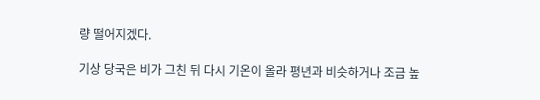량 떨어지겠다.

기상 당국은 비가 그친 뒤 다시 기온이 올라 평년과 비슷하거나 조금 높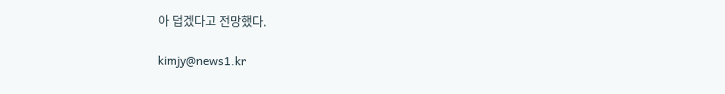아 덥겠다고 전망했다.

kimjy@news1.kr